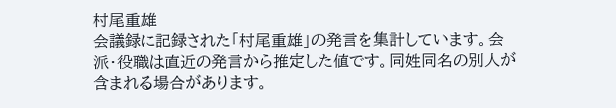村尾重雄
会議録に記録された「村尾重雄」の発言を集計しています。会派・役職は直近の発言から推定した値です。同姓同名の別人が含まれる場合があります。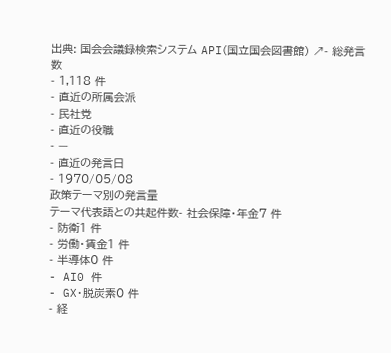出典: 国会会議録検索システム API(国立国会図書館) ↗- 総発言数
- 1,118 件
- 直近の所属会派
- 民社党
- 直近の役職
- —
- 直近の発言日
- 1970/05/08
政策テーマ別の発言量
テーマ代表語との共起件数- 社会保障・年金7 件
- 防衛1 件
- 労働・賃金1 件
- 半導体0 件
- AI0 件
- GX・脱炭素0 件
- 経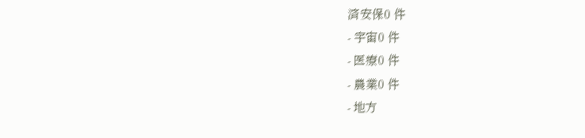済安保0 件
- 宇宙0 件
- 医療0 件
- 農業0 件
- 地方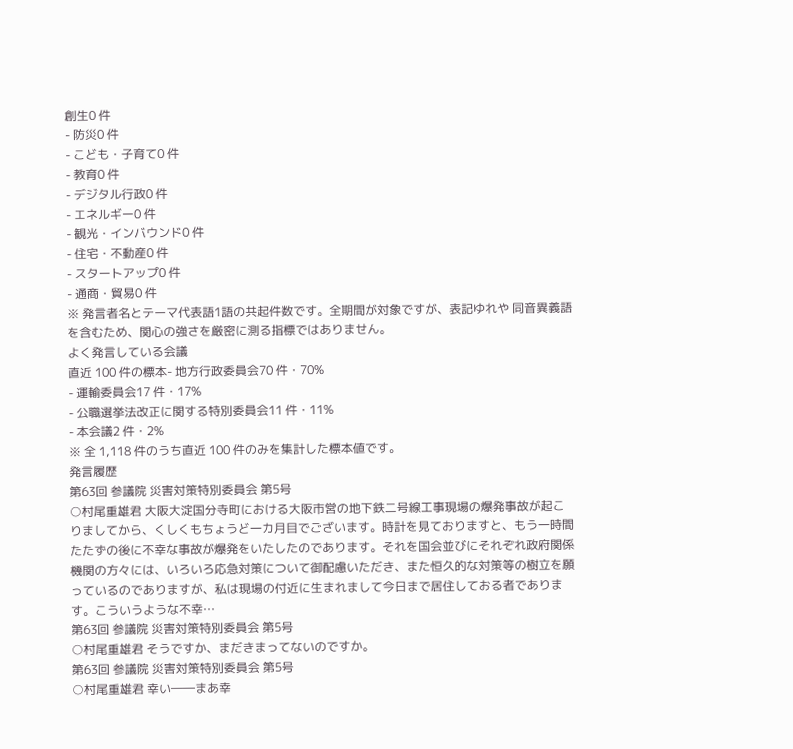創生0 件
- 防災0 件
- こども・子育て0 件
- 教育0 件
- デジタル行政0 件
- エネルギー0 件
- 観光・インバウンド0 件
- 住宅・不動産0 件
- スタートアップ0 件
- 通商・貿易0 件
※ 発言者名とテーマ代表語1語の共起件数です。全期間が対象ですが、表記ゆれや 同音異義語を含むため、関心の強さを厳密に測る指標ではありません。
よく発言している会議
直近 100 件の標本- 地方行政委員会70 件・70%
- 運輸委員会17 件・17%
- 公職選挙法改正に関する特別委員会11 件・11%
- 本会議2 件・2%
※ 全 1,118 件のうち直近 100 件のみを集計した標本値です。
発言履歴
第63回 参議院 災害対策特別委員会 第5号
○村尾重雄君 大阪大淀国分寺町における大阪市営の地下鉄二号線工事現場の爆発事故が起こりましてから、くしくもちょうど一カ月目でございます。時計を見ておりますと、もう一時間たたずの後に不幸な事故が爆発をいたしたのであります。それを国会並びにそれぞれ政府関係機関の方々には、いろいろ応急対策について御配慮いただき、また恒久的な対策等の樹立を願っているのでありますが、私は現場の付近に生まれまして今日まで居住しておる者であります。こういうような不幸…
第63回 参議院 災害対策特別委員会 第5号
○村尾重雄君 そうですか、まだきまってないのですか。
第63回 参議院 災害対策特別委員会 第5号
○村尾重雄君 幸い――まあ幸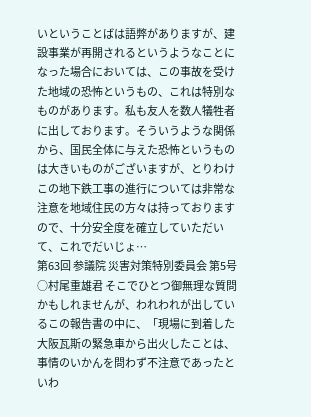いということばは語弊がありますが、建設事業が再開されるというようなことになった場合においては、この事故を受けた地域の恐怖というもの、これは特別なものがあります。私も友人を数人犠牲者に出しております。そういうような関係から、国民全体に与えた恐怖というものは大きいものがございますが、とりわけこの地下鉄工事の進行については非常な注意を地域住民の方々は持っておりますので、十分安全度を確立していただいて、これでだいじょ…
第63回 参議院 災害対策特別委員会 第5号
○村尾重雄君 そこでひとつ御無理な質問かもしれませんが、われわれが出しているこの報告書の中に、「現場に到着した大阪瓦斯の緊急車から出火したことは、事情のいかんを問わず不注意であったといわ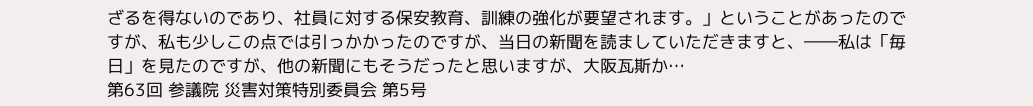ざるを得ないのであり、社員に対する保安教育、訓練の強化が要望されます。」ということがあったのですが、私も少しこの点では引っかかったのですが、当日の新聞を読ましていただきますと、――私は「毎日」を見たのですが、他の新聞にもそうだったと思いますが、大阪瓦斯か…
第63回 参議院 災害対策特別委員会 第5号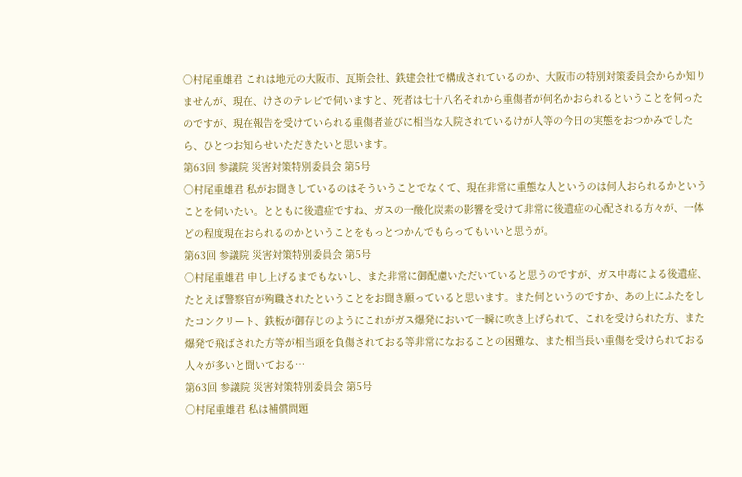○村尾重雄君 これは地元の大阪市、瓦斯会社、鉄建会社で構成されているのか、大阪市の特別対策委員会からか知りませんが、現在、けさのテレビで伺いますと、死者は七十八名それから重傷者が何名かおられるということを伺ったのですが、現在報告を受けていられる重傷者並びに相当な入院されているけが人等の今日の実態をおつかみでしたら、ひとつお知らせいただきたいと思います。
第63回 参議院 災害対策特別委員会 第5号
○村尾重雄君 私がお聞きしているのはそういうことでなくて、現在非常に重態な人というのは何人おられるかということを伺いたい。とともに後遺症ですね、ガスの一酸化炭素の影響を受けて非常に後遺症の心配される方々が、一体どの程度現在おられるのかということをもっとつかんでもらってもいいと思うが。
第63回 参議院 災害対策特別委員会 第5号
○村尾重雄君 申し上げるまでもないし、また非常に御配慮いただいていると思うのですが、ガス中毒による後遺症、たとえば警察官が殉職されたということをお聞き願っていると思います。また何というのですか、あの上にふたをしたコンクリート、鉄板が御存じのようにこれがガス爆発において一瞬に吹き上げられて、これを受けられた方、また爆発で飛ばされた方等が相当頭を負傷されておる等非常になおることの困難な、また相当長い重傷を受けられておる人々が多いと聞いておる…
第63回 参議院 災害対策特別委員会 第5号
○村尾重雄君 私は補償問題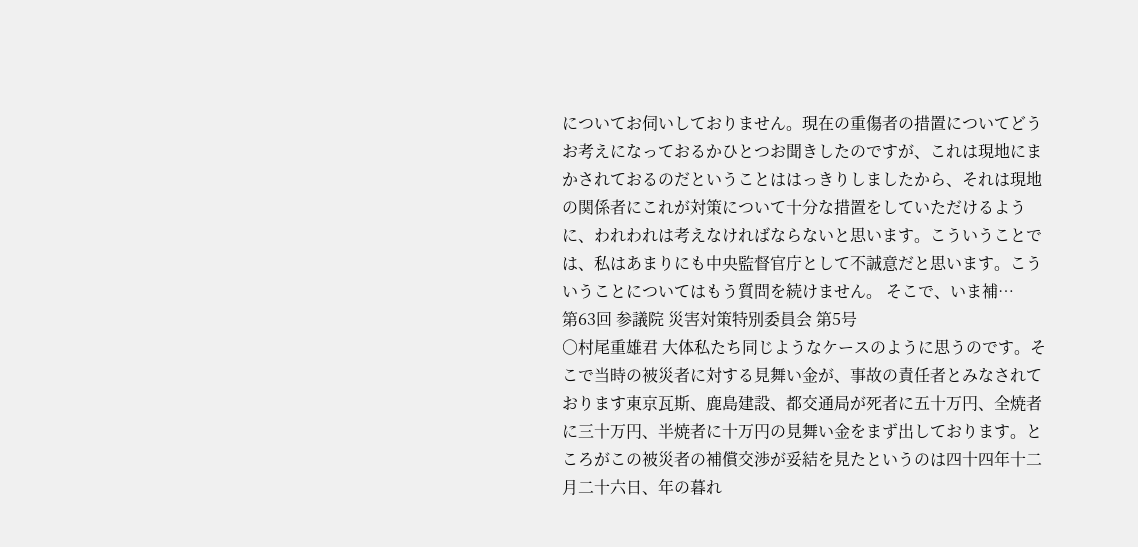についてお伺いしておりません。現在の重傷者の措置についてどうお考えになっておるかひとつお聞きしたのですが、これは現地にまかされておるのだということははっきりしましたから、それは現地の関係者にこれが対策について十分な措置をしていただけるように、われわれは考えなければならないと思います。こういうことでは、私はあまりにも中央監督官庁として不誠意だと思います。こういうことについてはもう質問を続けません。 そこで、いま補…
第63回 参議院 災害対策特別委員会 第5号
○村尾重雄君 大体私たち同じようなケースのように思うのです。そこで当時の被災者に対する見舞い金が、事故の責任者とみなされております東京瓦斯、鹿島建設、都交通局が死者に五十万円、全焼者に三十万円、半焼者に十万円の見舞い金をまず出しております。ところがこの被災者の補償交渉が妥結を見たというのは四十四年十二月二十六日、年の暮れ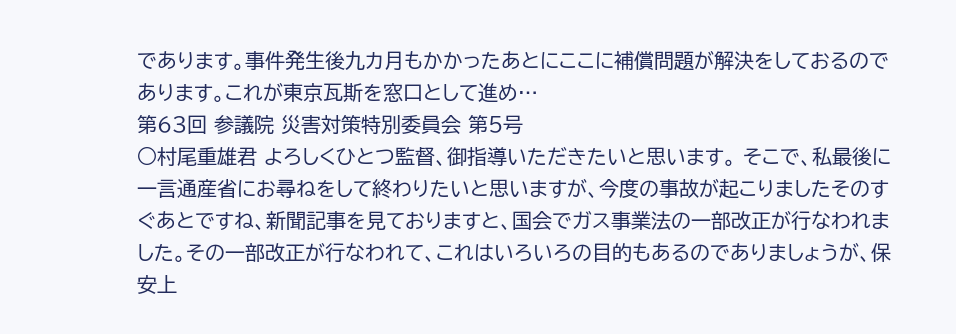であります。事件発生後九カ月もかかったあとにここに補償問題が解決をしておるのであります。これが東京瓦斯を窓口として進め…
第63回 参議院 災害対策特別委員会 第5号
○村尾重雄君 よろしくひとつ監督、御指導いただきたいと思います。 そこで、私最後に一言通産省にお尋ねをして終わりたいと思いますが、今度の事故が起こりましたそのすぐあとですね、新聞記事を見ておりますと、国会でガス事業法の一部改正が行なわれました。その一部改正が行なわれて、これはいろいろの目的もあるのでありましょうが、保安上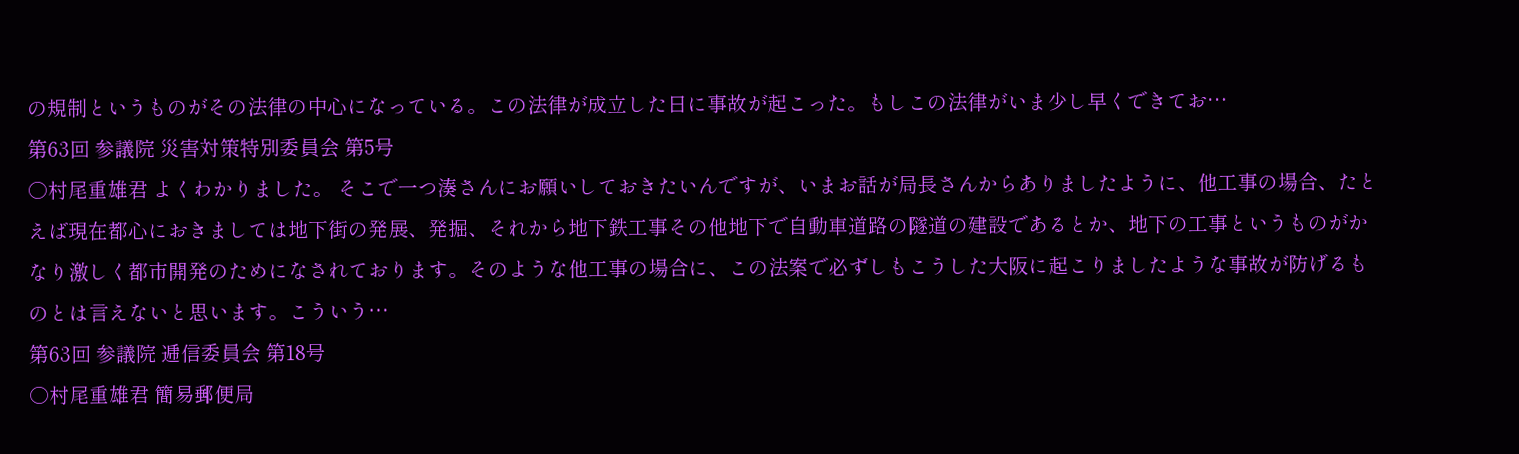の規制というものがその法律の中心になっている。この法律が成立した日に事故が起こった。もしこの法律がいま少し早くできてお…
第63回 参議院 災害対策特別委員会 第5号
○村尾重雄君 よくわかりました。 そこで一つ湊さんにお願いしておきたいんですが、いまお話が局長さんからありましたように、他工事の場合、たとえば現在都心におきましては地下街の発展、発掘、それから地下鉄工事その他地下で自動車道路の隧道の建設であるとか、地下の工事というものがかなり激しく都市開発のためになされております。そのような他工事の場合に、この法案で必ずしもこうした大阪に起こりましたような事故が防げるものとは言えないと思います。こういう…
第63回 参議院 逓信委員会 第18号
○村尾重雄君 簡易郵便局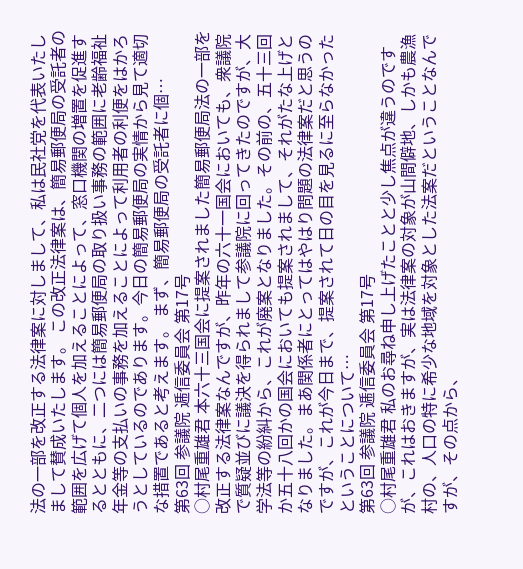法の一部を改正する法律案に対しまして、私は民社党を代表いたしまして賛成いたします。 この改正法律案は、簡易郵便局の受託者の範囲を広げて個人を加えることによって、窓口機関の増置を促進するとともに、二つには簡易郵便局の取り扱い事務の範囲に老齢福祉年金等の支払いの事務を加えることによって利用者の利便をはかろうとしているのであります。今日の簡易郵便局の実情から見て適切な措置であると考えます。 まず、簡易郵便局の受託者に個…
第63回 参議院 逓信委員会 第17号
○村尾重雄君 本六十三国会に提案されました簡易郵便局法の一部を改正する法律案なんですが、昨年の六十一国会においても、衆議院で質疑並びに議決を得られまして参議院に回ってきたのですが、大学法等の紛糾から、これが廃案となりました。その前の、五十三回か五十八回かの国会においても提案されまして、それがたな上げとなりました。まあ関係者にとってはやはり問題の法律案だと思うのですが、これが今日まで、提案されて日の目を見るに至らなかったということについて…
第63回 参議院 逓信委員会 第17号
○村尾重雄君 私のお尋ね申し上げたことと少し焦点が違うのですが、これはおきますが、実は法律案の対象が山間僻地、しかも農漁村の、人口の特に希少な地域を対象とした法案だということなんですが、その点から、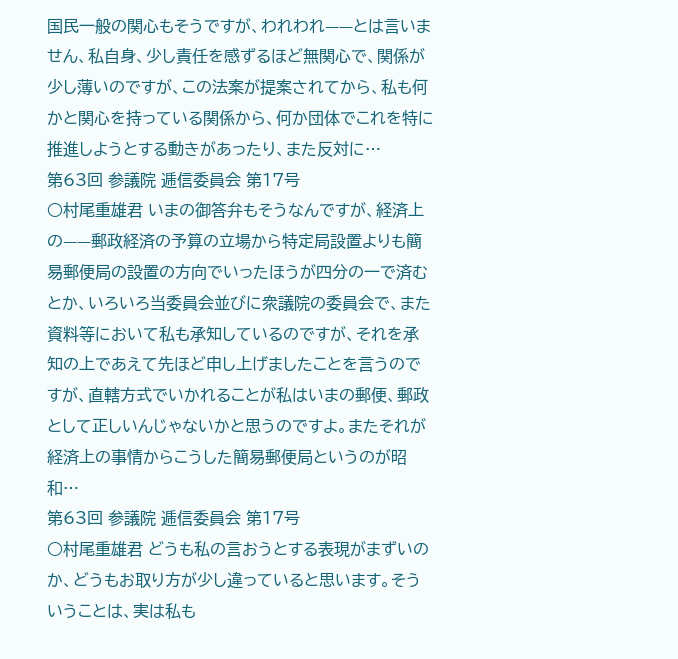国民一般の関心もそうですが、われわれ——とは言いません、私自身、少し責任を感ずるほど無関心で、関係が少し薄いのですが、この法案が提案されてから、私も何かと関心を持っている関係から、何か団体でこれを特に推進しようとする動きがあったり、また反対に…
第63回 参議院 逓信委員会 第17号
○村尾重雄君 いまの御答弁もそうなんですが、経済上の——郵政経済の予算の立場から特定局設置よりも簡易郵便局の設置の方向でいったほうが四分の一で済むとか、いろいろ当委員会並びに衆議院の委員会で、また資料等において私も承知しているのですが、それを承知の上であえて先ほど申し上げましたことを言うのですが、直轄方式でいかれることが私はいまの郵便、郵政として正しいんじゃないかと思うのですよ。またそれが経済上の事情からこうした簡易郵便局というのが昭和…
第63回 参議院 逓信委員会 第17号
○村尾重雄君 どうも私の言おうとする表現がまずいのか、どうもお取り方が少し違っていると思います。そういうことは、実は私も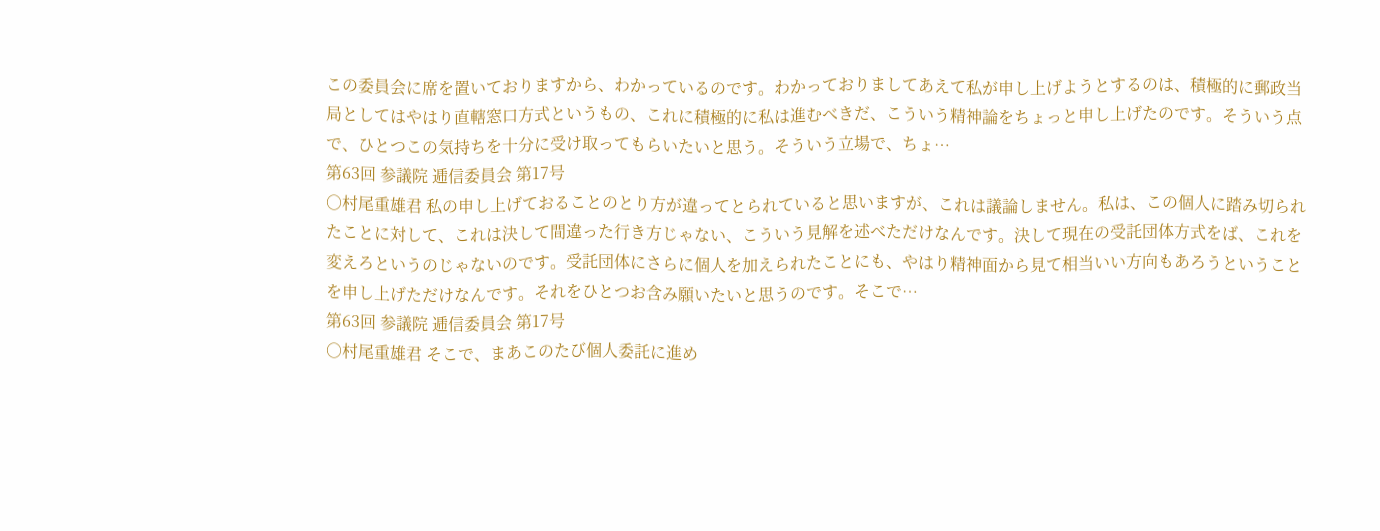この委員会に席を置いておりますから、わかっているのです。わかっておりましてあえて私が申し上げようとするのは、積極的に郵政当局としてはやはり直轄窓口方式というもの、これに積極的に私は進むべきだ、こういう精神論をちょっと申し上げたのです。そういう点で、ひとつこの気持ちを十分に受け取ってもらいたいと思う。そういう立場で、ちょ…
第63回 参議院 逓信委員会 第17号
○村尾重雄君 私の申し上げておることのとり方が違ってとられていると思いますが、これは議論しません。私は、この個人に踏み切られたことに対して、これは決して間違った行き方じゃない、こういう見解を述べただけなんです。決して現在の受託団体方式をば、これを変えろというのじゃないのです。受託団体にさらに個人を加えられたことにも、やはり精神面から見て相当いい方向もあろうということを申し上げただけなんです。それをひとつお含み願いたいと思うのです。そこで…
第63回 参議院 逓信委員会 第17号
○村尾重雄君 そこで、まあこのたび個人委託に進め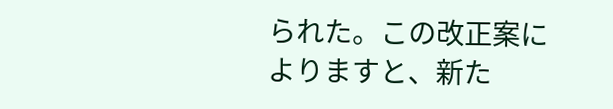られた。この改正案によりますと、新た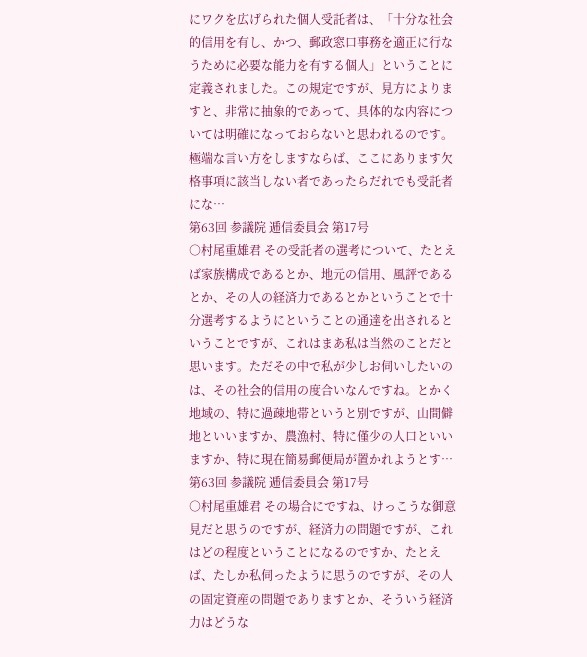にワクを広げられた個人受託者は、「十分な社会的信用を有し、かつ、郵政窓口事務を適正に行なうために必要な能力を有する個人」ということに定義されました。この規定ですが、見方によりますと、非常に抽象的であって、具体的な内容については明確になっておらないと思われるのです。極端な言い方をしますならば、ここにあります欠格事項に該当しない者であったらだれでも受託者にな…
第63回 参議院 逓信委員会 第17号
○村尾重雄君 その受託者の選考について、たとえば家族構成であるとか、地元の信用、風評であるとか、その人の経済力であるとかということで十分選考するようにということの通達を出されるということですが、これはまあ私は当然のことだと思います。ただその中で私が少しお伺いしたいのは、その社会的信用の度合いなんですね。とかく地域の、特に過疎地帯というと別ですが、山間僻地といいますか、農漁村、特に僅少の人口といいますか、特に現在簡易郵便局が置かれようとす…
第63回 参議院 逓信委員会 第17号
○村尾重雄君 その場合にですね、けっこうな御意見だと思うのですが、経済力の問題ですが、これはどの程度ということになるのですか、たとえば、たしか私伺ったように思うのですが、その人の固定資産の問題でありますとか、そういう経済力はどうな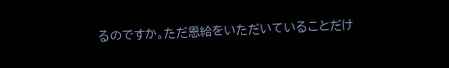るのですか。ただ恩給をいただいていることだけ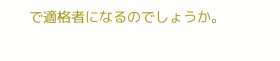で適格者になるのでしょうか。